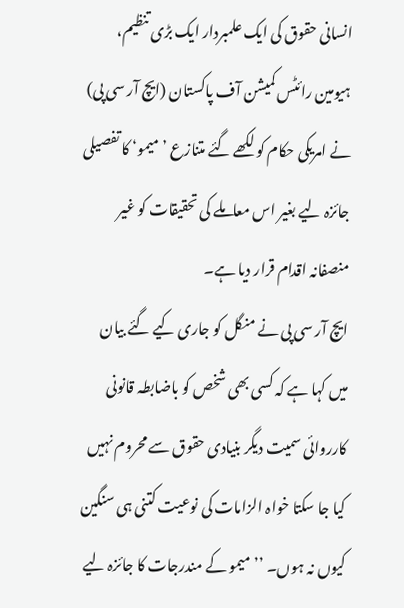انسانی حقوق کی ایک علمبردار ایک بڑی تنظیم، ہیومین رائٹس کمیشن آف پاکستان (ایچ آر سی پی) نے امریکی حکام کو لکھے گئے متنازع ’میمو‘ کا تفصیلی جائزہ لیے بغیر اس معاملے کی تحقیقات کو غیر منصفانہ اقدام قرار دیا ہے۔
ایچ آر سی پی نے منگل کو جاری کیے گئے بیان میں کہا ہے کہ کسی بھی شخص کو باضابطہ قانونی کارروائی سمیت دیگر بنیادی حقوق سے محروم نہیں کیا جا سکتا خواہ الزامات کی نوعیت کتنی ہی سنگین کیوں نہ ہوں۔ ’’میمو کے مندرجات کا جائزہ لیے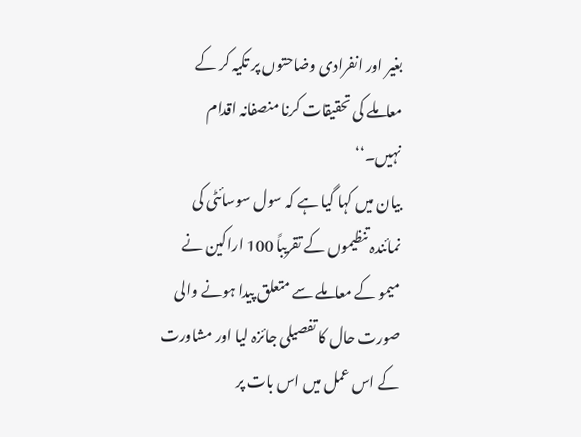بغیر اور انفرادی وضاحتوں پر تکیہ کر کے معاملے کی تحقیقات کرنا منصفانہ اقدام نہیں۔‘‘
بیان میں کہا گیا ہے کہ سول سوسائٹی کی نمائندہ تنظیموں کے تقریباً 100 اراکین نے میمو کے معاملے سے متعلق پیدا ہونے والی صورت حال کا تفصیلی جائزہ لیا اور مشاورت کے اس عمل میں اس بات پر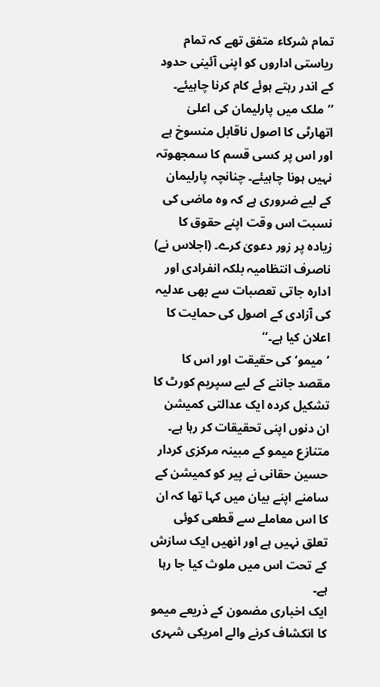تمام شرکاء متفق تھے کہ تمام ریاستی اداروں کو اپنی آئینی حدود کے اندر رہتے ہوئے کام کرنا چاہیئے۔
’’ملک میں پارلیمان کی اعلیٰ اتھارٹی کا اصول ناقابل منسوخ ہے اور اس پر کسی قسم کا سمجھوتہ نہیں ہونا چاہیئے۔ چنانچہ پارلیمان کے لیے ضروری ہے کہ وہ ماضی کی نسبت اس وقت اپنے حقوق کا زیادہ پر زور دعویٰ کرے۔ (اجلاس نے) ناصرف انتظامیہ بلکہ انفرادی اور ادارہ جاتی تعصبات سے بھی عدلیہ کی آزادی کے اصول کی حمایت کا اعلان کیا ہے۔‘‘
’میمو‘ کی حقیقت اور اس کا مقصد جاننے کے لیے سپریم کورٹ کا تشکیل کردہ ایک عدالتی کمیشن ان دنوں اپنی تحقیقات کر رہا ہے۔
متنازع میمو کے مبینہ مرکزی کردار حسین حقانی نے پیر کو کمیشن کے سامنے اپنے بیان میں کہا تھا کہ ان کا اس معاملے سے قطعی کوئی تعلق نہیں ہے اور انھیں ایک سازش کے تحت اس میں ملوث کیا جا رہا ہے۔
ایک اخباری مضمون کے ذریعے میمو کا انکشاف کرنے والے امریکی شہری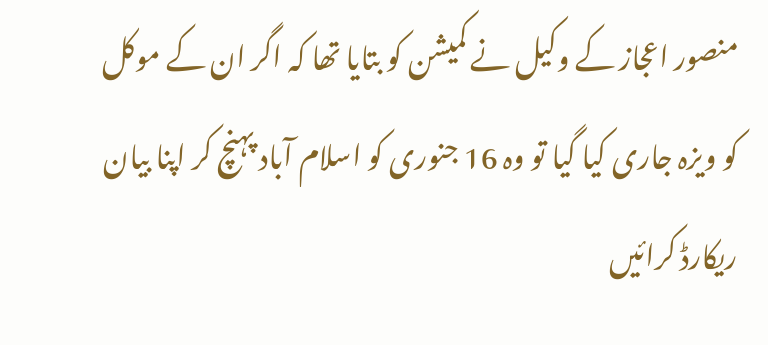منصور اعجاز کے وکیل نے کمیشن کو بتایا تھا کہ اگر ان کے موکل کو ویزہ جاری کیا گیا تو وہ 16 جنوری کو اسلام آباد پہنچ کر اپنا بیان ریکارڈ کرائیں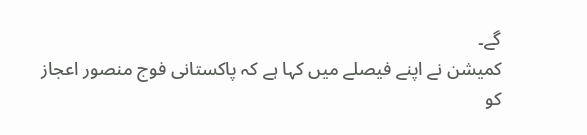گے۔
کمیشن نے اپنے فیصلے میں کہا ہے کہ پاکستانی فوج منصور اعجاز کو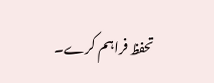تحفظ فراہم کرے۔